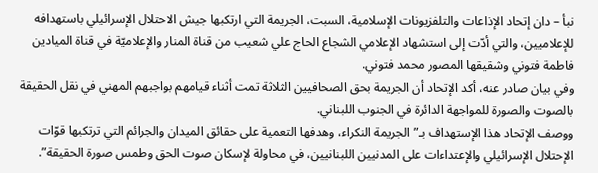نبأ – دان إتحاد الإذاعات والتلفزيونات الإسلامية، السبت، الجريمة التي ارتكبها جيش الاحتلال الإسرائيلي باستهدافه للإعلاميين، والتي أدّت إلى استشهاد الإعلامي الشجاع الحاج علي شعيب من قناة المنار والإعلاميّة في قناة الميادين فاطمة فتوني وشقيقها المصور محمد فتوني.
وفي بيان صادر عنه، أكد الإتحاد أن الجريمة بحق الصحافيين الثلاثة تمت أثناء قيامهم بواجبهم المهني في نقل الحقيقة بالصوت والصورة للمواجهة الدائرة في الجنوب اللبناني.
ووصف الإتحاد هذا الإستهداف بـ”الجريمة النكراء، وهدفها التعمية على حقائق الميدان والجرائم التي ترتكبها قوّات الإحتلال الإسرائيلي والإعتداءات على المدنيين اللبنانيين، في محاولة لإسكان صوت الحق وطمس صورة الحقيقة”.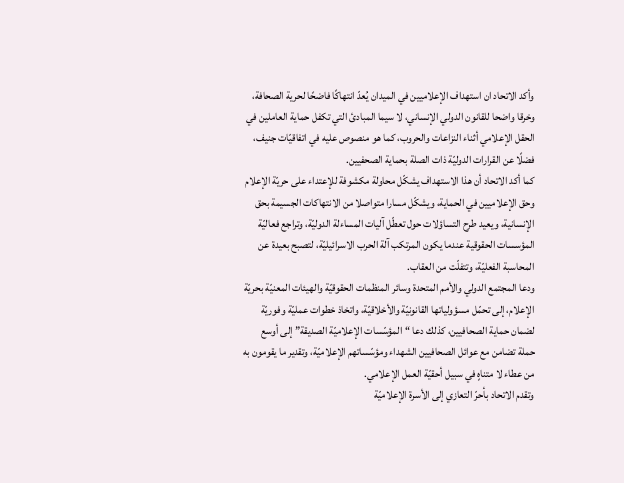وأكد الاتحاد ان استهداف الإعلاميين في الميدان يُعدّ انتهاكًا فاضحًا لحرية الصحافة، وخرقا واضحا للقانون الدولي الإنساني، لا سيما المبادئ التي تكفل حماية العاملين في الحقل الإعلامي أثناء النزاعات والحروب، كما هو منصوص عليه في اتفاقيّات جنيف، فضلًا عن القرارات الدوليّة ذات الصلة بحماية الصحفيين.
كما أكد الاتحاد أن هذا الاستهداف يشكّل محاولة مكشوفة للإعتداء على حريّة الإعلام وحق الإعلاميين في الحماية، ويشكّل مسارا متواصلا من الانتهاكات الجسيمة بحق الإنسانية، ويعيد طرح التساؤلات حول تعطّل آليات المساءلة الدوليّة، وتراجع فعاليّة المؤسسات الحقوقية عندما يكون المرتكب آلة الحرب الاسرائيليّة، لتصبح بعيدة عن المحاسبة الفعليّة، وتتفلّت من العقاب.
ودعا المجتمع الدولي والأمم المتحدة وسائر المنظمات الحقوقيّة والهيئات المعنيّة بحريّة الإعلام، إلى تحمّل مسؤولياتها القانونيّة والأخلاقيّة، واتخاذ خطوات عمليّة وفوريّة لضمان حماية الصحافيين، كذلك دعا “المؤسّسات الإعلاميّة الصديقة” إلى أوسع حملة تضامن مع عوائل الصحافيين الشهداء ومؤسّساتهم الإعلاميّة، وتقدير ما يقومون به من عطاء لا متناهٍ في سبيل أحقيّة العمل الإعلامي.
وتقدم الاتحاد بأحرّ التعازي إلى الأسرة الإعلاميّة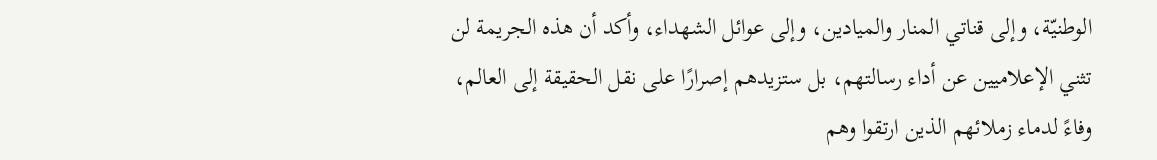الوطنيّة، وإلى قناتي المنار والميادين، وإلى عوائل الشهداء، وأكد أن هذه الجريمة لن تثني الإعلاميين عن أداء رسالتهم، بل ستزيدهم إصرارًا على نقل الحقيقة إلى العالم، وفاءً لدماء زملائهم الذين ارتقوا وهم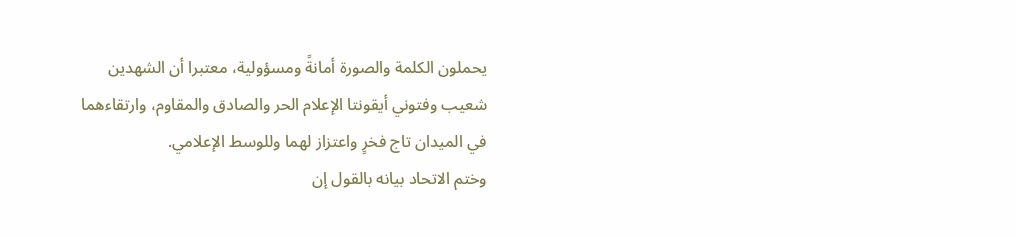يحملون الكلمة والصورة أمانةً ومسؤولية، معتبرا أن الشهدين شعيب وفتوني أيقونتا الإعلام الحر والصادق والمقاوم، وارتقاءهما في الميدان تاج فخرٍ واعتزاز لهما وللوسط الإعلامي.
وختم الاتحاد بيانه بالقول إن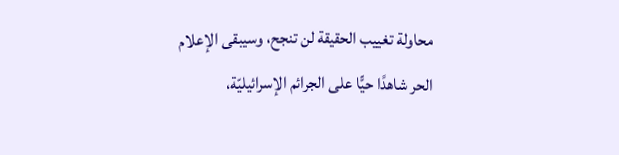محاولة تغييب الحقيقة لن تنجح، وسيبقى الإعلام الحر شاهدًا حيًّا على الجرائم الإسرائيليّة،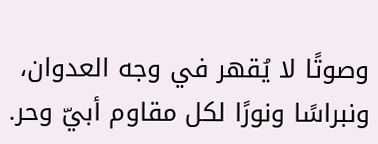وصوتًا لا يُقهر في وجه العدوان، ونبراسًا ونورًا لكل مقاوم أبيّ وحر.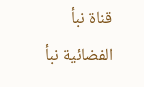قناة نبأ الفضائية نبأ